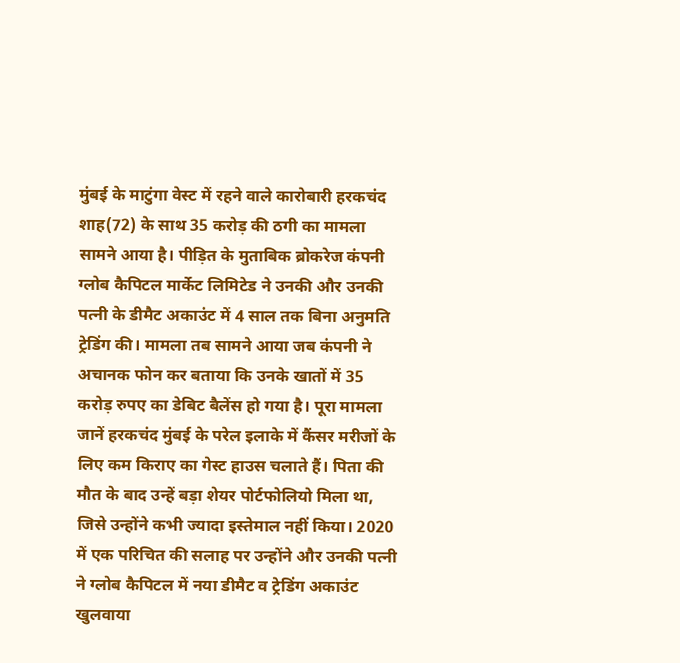मुंबई के माटुंगा वेस्ट में रहने वाले कारोबारी हरकचंद शाह(72) के साथ 35 करोड़ की ठगी का मामला सामने आया है। पीड़ित के मुताबिक ब्रोकरेज कंपनी ग्लोब कैपिटल मार्केट लिमिटेड ने उनकी और उनकी पत्नी के डीमैट अकाउंट में 4 साल तक बिना अनुमति ट्रेडिंग की। मामला तब सामने आया जब कंपनी ने अचानक फोन कर बताया कि उनके खातों में 35 करोड़ रुपए का डेबिट बैलेंस हो गया है। पूरा मामला जानें हरकचंद मुंबई के परेल इलाके में कैंसर मरीजों के लिए कम किराए का गेस्ट हाउस चलाते हैं। पिता की मौत के बाद उन्हें बड़ा शेयर पोर्टफोलियो मिला था, जिसे उन्होंने कभी ज्यादा इस्तेमाल नहीं किया। 2020 में एक परिचित की सलाह पर उन्होंने और उनकी पत्नी ने ग्लोब कैपिटल में नया डीमैट व ट्रेडिंग अकाउंट खुलवाया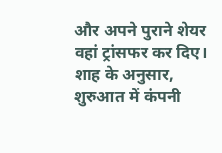और अपने पुराने शेयर वहां ट्रांसफर कर दिए। शाह के अनुसार, शुरुआत में कंपनी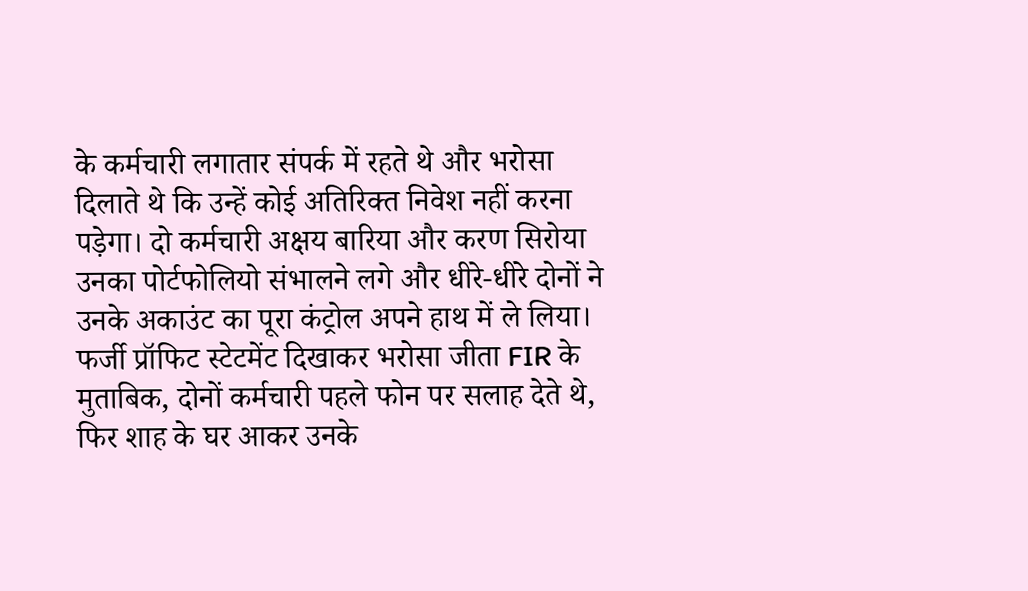के कर्मचारी लगातार संपर्क में रहते थे और भरोसा दिलाते थे कि उन्हें कोई अतिरिक्त निवेश नहीं करना पड़ेगा। दो कर्मचारी अक्षय बारिया और करण सिरोया उनका पोर्टफोलियो संभालने लगे और धीरे-धीरे दोनों ने उनके अकाउंट का पूरा कंट्रोल अपने हाथ में ले लिया। फर्जी प्रॉफिट स्टेटमेंट दिखाकर भरोसा जीता FIR के मुताबिक, दोनों कर्मचारी पहले फोन पर सलाह देते थे, फिर शाह के घर आकर उनके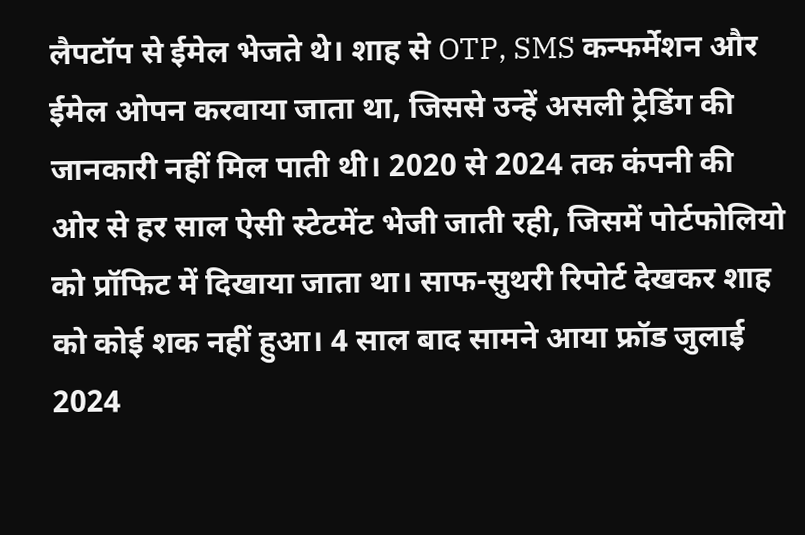लैपटॉप से ईमेल भेजते थे। शाह से OTP, SMS कन्फर्मेशन और ईमेल ओपन करवाया जाता था, जिससे उन्हें असली ट्रेडिंग की जानकारी नहीं मिल पाती थी। 2020 से 2024 तक कंपनी की ओर से हर साल ऐसी स्टेटमेंट भेजी जाती रही, जिसमें पोर्टफोलियो को प्रॉफिट में दिखाया जाता था। साफ-सुथरी रिपोर्ट देखकर शाह को कोई शक नहीं हुआ। 4 साल बाद सामने आया फ्रॉड जुलाई 2024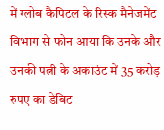में ग्लोब कैपिटल के रिस्क मैनेजमेंट विभाग से फोन आया कि उनके और उनकी पत्नी के अकाउंट में 35 करोड़ रुपए का डेबिट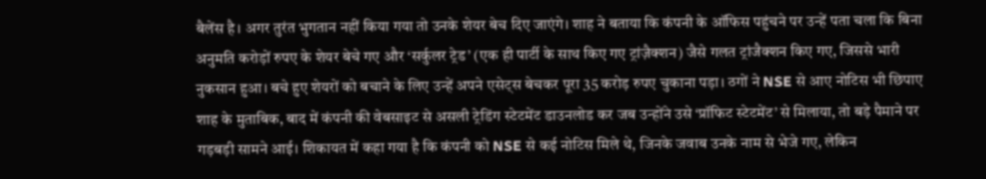बैलेंस है। अगर तुरंत भुगतान नहीं किया गया तो उनके शेयर बेच दिए जाएंगे। शाह ने बताया कि कंपनी के ऑफिस पहुंचने पर उन्हें पता चला कि बिना अनुमति करोड़ों रुपए के शेयर बेचे गए और ‘सर्कुलर ट्रेड’ (एक ही पार्टी के साथ किए गए ट्रांज़ैक्शन) जैसे गलत ट्रांजैक्शन किए गए, जिससे भारी नुकसान हुआ। बचे हुए शेयरों को बचाने के लिए उन्हें अपने एसेट्स बेचकर पूरा 35 करोड़ रुपए चुकाना पड़ा। ठगों ने NSE से आए नोटिस भी छिपाए शाह के मुताबिक, बाद में कंपनी की वेबसाइट से असली ट्रेडिंग स्टेटमेंट डाउनलोड कर जब उन्होंने उसे ‘प्रॉफिट स्टेटमेंट’ से मिलाया, तो बड़े पैमाने पर गड़बड़ी सामने आई। शिकायत में कहा गया है कि कंपनी को NSE से कई नोटिस मिले थे, जिनके जवाब उनके नाम से भेजे गए, लेकिन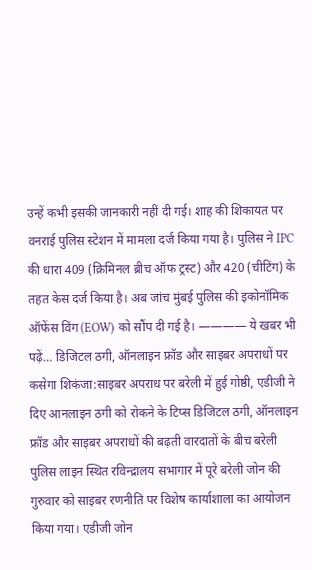उन्हें कभी इसकी जानकारी नहीं दी गई। शाह की शिकायत पर वनराई पुलिस स्टेशन में मामला दर्ज किया गया है। पुलिस ने IPC की धारा 409 (क्रिमिनल ब्रीच ऑफ ट्रस्ट) और 420 (चीटिंग) के तहत केस दर्ज किया है। अब जांच मुंबई पुलिस की इकोनॉमिक ऑफेंस विंग (EOW) को सौंप दी गई है। ———— ये खबर भी पढ़ें… डिजिटल ठगी, ऑनलाइन फ्रॉड और साइबर अपराधों पर कसेगा शिकंजा:साइबर अपराध पर बरेली में हुई गोष्ठी, एडीजी ने दिए आनलाइन ठगी को रोकने के टिप्स डिजिटल ठगी, ऑनलाइन फ्रॉड और साइबर अपराधों की बढ़ती वारदातों के बीच बरेली पुलिस लाइन स्थित रविन्द्रालय सभागार में पूरे बरेली जोन की गुरुवार को साइबर रणनीति पर विशेष कार्याशाला का आयोजन किया गया। एडीजी जोन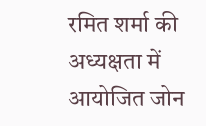रमित शर्मा की अध्यक्षता में आयोजित जोन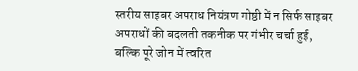स्तरीय साइबर अपराध नियंत्रण गोष्ठी में न सिर्फ साइबर अपराधों की बदलती तकनीक पर गंभीर चर्चा हुई, बल्कि पूरे जोन में त्वरित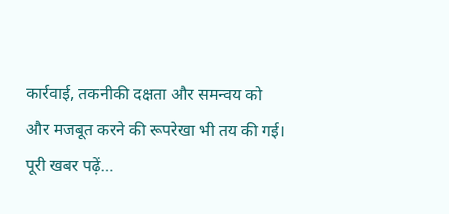कार्रवाई, तकनीकी दक्षता और समन्वय को और मजबूत करने की रूपरेखा भी तय की गई। पूरी खबर पढ़ें…